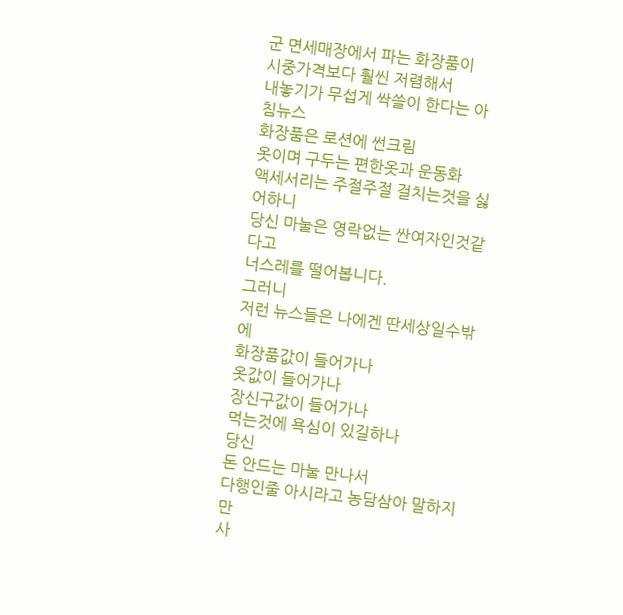군 면세매장에서 파는 화장품이
시중가격보다 훨씬 저렴해서
내놓기가 무섭게 싹쓸이 한다는 아침뉴스
화장품은 로션에 썬크림
옷이며 구두는 편한옷과 운동화
액세서리는 주절주절 걸치는것을 싫어하니
당신 마눌은 영락없는 싼여자인것같다고
너스레를 떨어봅니다.
그러니
저런 뉴스들은 나에겐 딴세상일수밖에
화장품값이 들어가나
옷값이 들어가나
장신구값이 들어가나
먹는것에 욕심이 있길하나
당신
돈 안드는 마눌 만나서
다행인줄 아시라고 농담삼아 말하지만
사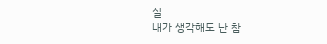실
내가 생각해도 난 참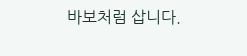바보처럼 삽니다.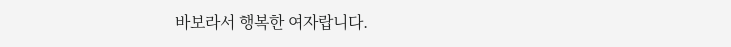바보라서 행복한 여자랍니다.